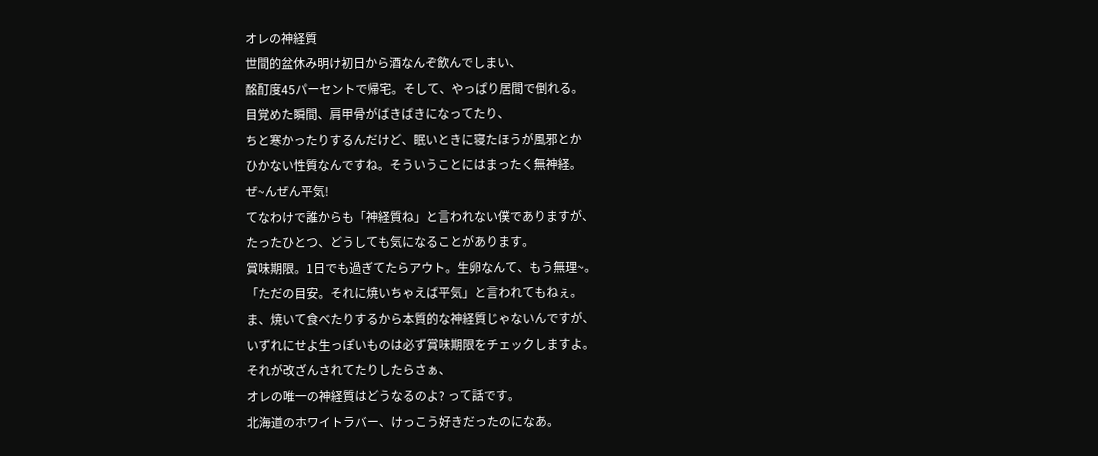オレの神経質
世間的盆休み明け初日から酒なんぞ飲んでしまい、
酩酊度45パーセントで帰宅。そして、やっぱり居間で倒れる。
目覚めた瞬間、肩甲骨がばきばきになってたり、
ちと寒かったりするんだけど、眠いときに寝たほうが風邪とか
ひかない性質なんですね。そういうことにはまったく無神経。
ぜ~んぜん平気!
てなわけで誰からも「神経質ね」と言われない僕でありますが、
たったひとつ、どうしても気になることがあります。
賞味期限。1日でも過ぎてたらアウト。生卵なんて、もう無理~。
「ただの目安。それに焼いちゃえば平気」と言われてもねぇ。
ま、焼いて食べたりするから本質的な神経質じゃないんですが、
いずれにせよ生っぽいものは必ず賞味期限をチェックしますよ。
それが改ざんされてたりしたらさぁ、
オレの唯一の神経質はどうなるのよ? って話です。
北海道のホワイトラバー、けっこう好きだったのになあ。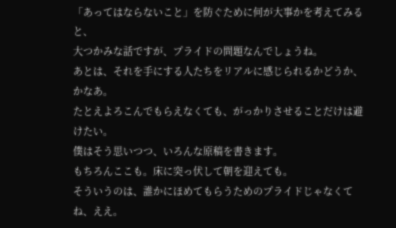「あってはならないこと」を防ぐために何が大事かを考えてみると、
大つかみな話ですが、プライドの問題なんでしょうね。
あとは、それを手にする人たちをリアルに感じられるかどうか、かなあ。
たとえよろこんでもらえなくても、がっかりさせることだけは避けたい。
僕はそう思いつつ、いろんな原稿を書きます。
もちろんここも。床に突っ伏して朝を迎えても。
そういうのは、誰かにほめてもらうためのプライドじゃなくてね、ええ。